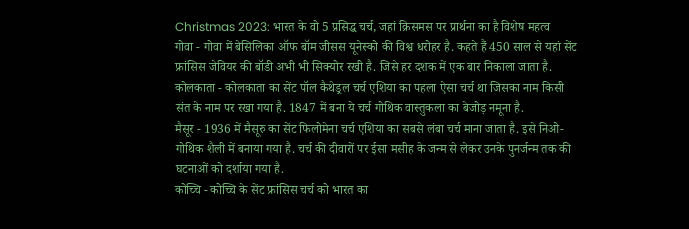Christmas 2023: भारत के वो 5 प्रसिद्ध चर्च, जहां क्रिसमस पर प्रार्थना का है विशेष महत्व
गोवा - गोवा में बेसिलिका ऑफ बॉम जीसस यूनेस्को की विश्व धरोहर है. कहते हैं 450 साल से यहां सेंट फ्रांसिस जेवियर की बॉडी अभी भी सिक्योर रखी है. जिसे हर दशक में एक बार निकाला जाता है.
कोलकाता - कोलकाता का सेंट पॉल कैथेड्रल चर्च एशिया का पहला ऐसा चर्च था जिसका नाम किसी संत के नाम पर रखा गया है. 1847 में बना ये चर्च गोथिक वास्तुकला का बेजोड़ नमूना है.
मैसूर - 1936 में मैसूरु का सेंट फिलोमेना चर्च एशिया का सबसे लंबा चर्च माना जाता है. इसे निओ-गोथिक शैली में बनाया गया है. चर्च की दीवारों पर ईसा मसीह के जन्म से लेकर उनके पुनर्जन्म तक की घटनाओं को दर्शाया गया है.
कोच्चि - कोच्चि के सेंट फ्रांसिस चर्च को भारत का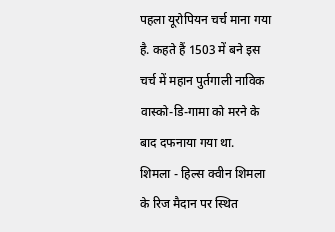पहला यूरोपियन चर्च माना गया है. कहते हैं 1503 में बने इस चर्च में महान पुर्तगाली नाविक वास्को-डि-गामा को मरने के बाद दफनाया गया था.
शिमला - हिल्स क्वीन शिमला के रिज मैदान पर स्थित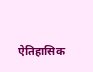ऐतिहासिक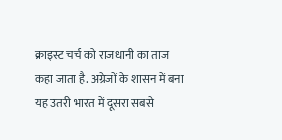क्राइस्ट चर्च को राजधानी का ताज कहा जाता है. अग्रेजों के शासन में बना यह उतरी भारत में दूसरा सबसे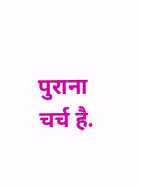पुराना चर्च है.